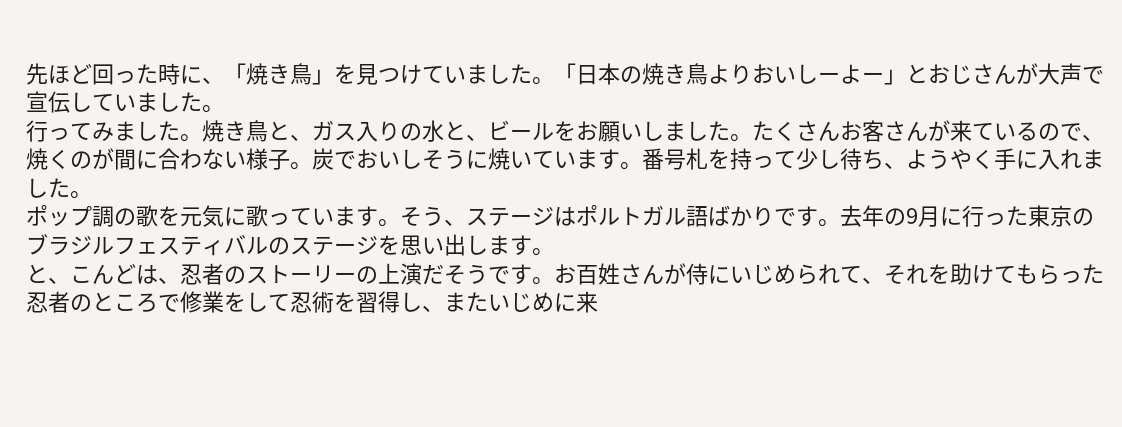先ほど回った時に、「焼き鳥」を見つけていました。「日本の焼き鳥よりおいしーよー」とおじさんが大声で宣伝していました。
行ってみました。焼き鳥と、ガス入りの水と、ビールをお願いしました。たくさんお客さんが来ているので、焼くのが間に合わない様子。炭でおいしそうに焼いています。番号札を持って少し待ち、ようやく手に入れました。
ポップ調の歌を元気に歌っています。そう、ステージはポルトガル語ばかりです。去年の9月に行った東京のブラジルフェスティバルのステージを思い出します。
と、こんどは、忍者のストーリーの上演だそうです。お百姓さんが侍にいじめられて、それを助けてもらった忍者のところで修業をして忍術を習得し、またいじめに来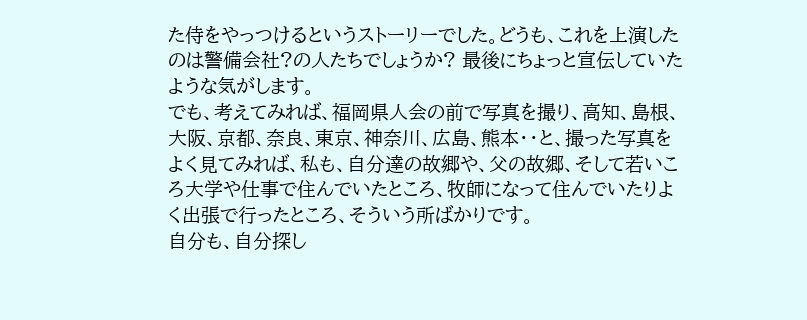た侍をやっつけるというストーリーでした。どうも、これを上演したのは警備会社?の人たちでしょうか? 最後にちょっと宣伝していたような気がします。
でも、考えてみれば、福岡県人会の前で写真を撮り、高知、島根、大阪、京都、奈良、東京、神奈川、広島、熊本・・と、撮った写真をよく見てみれば、私も、自分達の故郷や、父の故郷、そして若いころ大学や仕事で住んでいたところ、牧師になって住んでいたりよく出張で行ったところ、そういう所ばかりです。
自分も、自分探し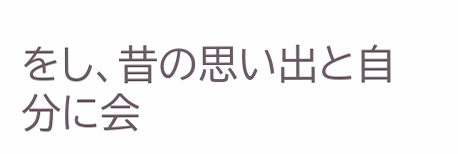をし、昔の思い出と自分に会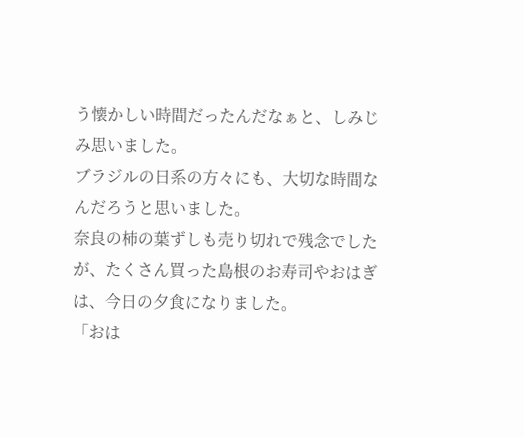う懐かしい時間だったんだなぁと、しみじみ思いました。
ブラジルの日系の方々にも、大切な時間なんだろうと思いました。
奈良の柿の葉ずしも売り切れで残念でしたが、たくさん買った島根のお寿司やおはぎは、今日の夕食になりました。
「おは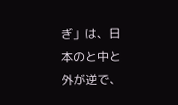ぎ」は、日本のと中と外が逆で、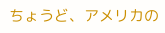ちょうど、アメリカの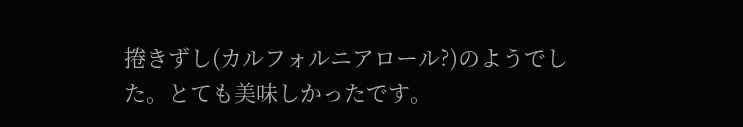捲きずし(カルフォルニアロール?)のようでした。とても美味しかったです。